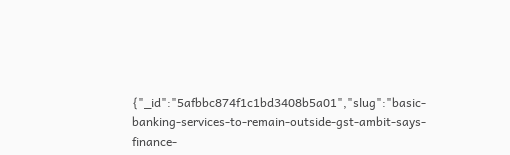{"_id":"5afbbc874f1c1bd3408b5a01","slug":"basic-banking-services-to-remain-outside-gst-ambit-says-finance-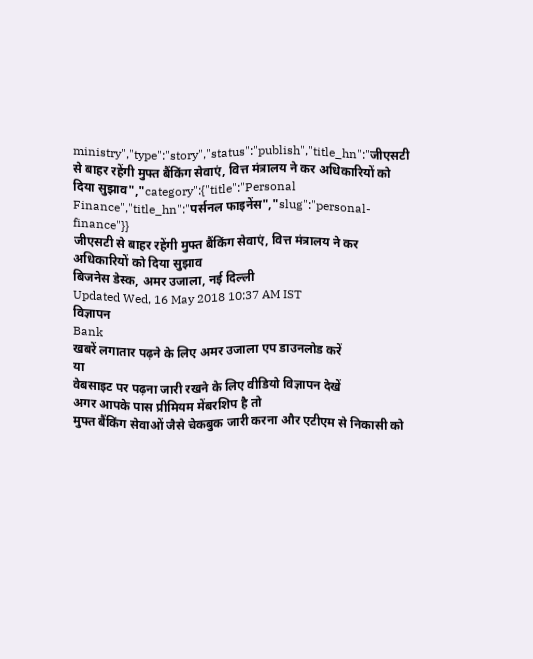ministry","type":"story","status":"publish","title_hn":"जीएसटी से बाहर रहेंगी मुफ्त बैंकिंग सेवाएं, वित्त मंत्रालय ने कर अधिकारियों को दिया सुझाव","category":{"title":"Personal Finance","title_hn":"पर्सनल फाइनेंस","slug":"personal-finance"}}
जीएसटी से बाहर रहेंगी मुफ्त बैंकिंग सेवाएं, वित्त मंत्रालय ने कर अधिकारियों को दिया सुझाव
बिजनेस डेस्क, अमर उजाला, नई दिल्ली
Updated Wed, 16 May 2018 10:37 AM IST
विज्ञापन
Bank
खबरें लगातार पढ़ने के लिए अमर उजाला एप डाउनलोड करें
या
वेबसाइट पर पढ़ना जारी रखने के लिए वीडियो विज्ञापन देखें
अगर आपके पास प्रीमियम मेंबरशिप है तो
मुफ्त बैंकिंग सेवाओं जैसे चेकबुक जारी करना और एटीएम से निकासी को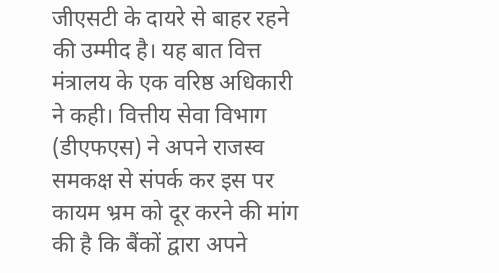जीएसटी के दायरे से बाहर रहने की उम्मीद है। यह बात वित्त मंत्रालय के एक वरिष्ठ अधिकारी ने कही। वित्तीय सेवा विभाग (डीएफएस) ने अपने राजस्व समकक्ष से संपर्क कर इस पर कायम भ्रम को दूर करने की मांग की है कि बैंकों द्वारा अपने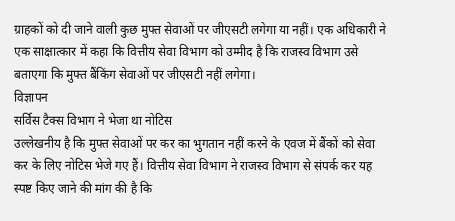ग्राहकों को दी जाने वाली कुछ मुफ्त सेवाओं पर जीएसटी लगेगा या नहीं। एक अधिकारी ने एक साक्षात्कार में कहा कि वित्तीय सेवा विभाग को उम्मीद है कि राजस्व विभाग उसे बताएगा कि मुफ्त बैंकिंग सेवाओं पर जीएसटी नहीं लगेगा।
विज्ञापन
सर्विस टैक्स विभाग ने भेजा था नोटिस
उल्लेखनीय है कि मुफ्त सेवाओं पर कर का भुगतान नहीं करने के एवज में बैंकों को सेवा कर के लिए नोटिस भेजे गए हैं। वित्तीय सेवा विभाग ने राजस्व विभाग से संपर्क कर यह स्पष्ट किए जाने की मांग की है कि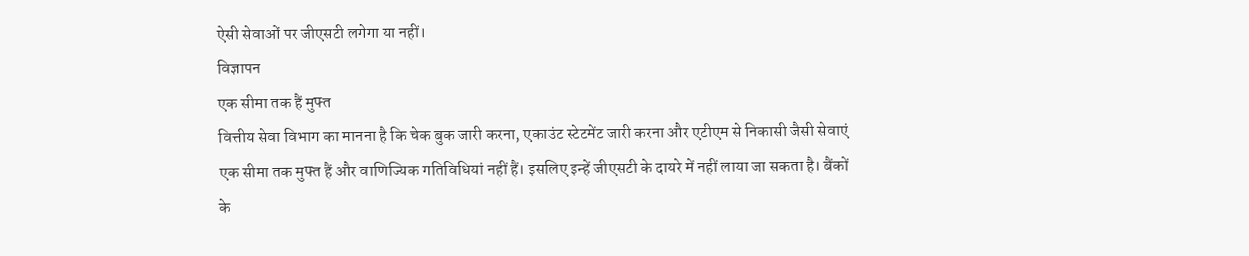ऐसी सेवाओं पर जीएसटी लगेगा या नहीं।
विज्ञापन
एक सीमा तक हैं मुफ्त
वित्तीय सेवा विभाग का मानना है कि चेक बुक जारी करना, एकाउंट स्टेटमेंट जारी करना और एटीएम से निकासी जैसी सेवाएं एक सीमा तक मुफ्त हैं और वाणिज्यिक गतिविधियां नहीं हैं। इसलिए इन्हें जीएसटी के दायरे में नहीं लाया जा सकता है। बैंकों के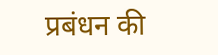प्रबंधन की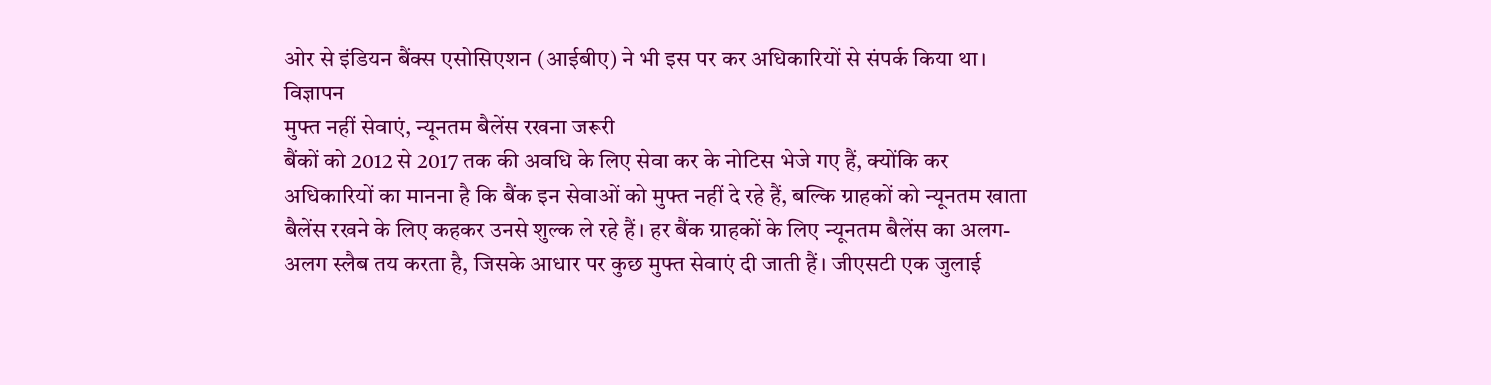ओर से इंडियन बैंक्स एसोसिएशन (आईबीए) ने भी इस पर कर अधिकारियों से संपर्क किया था।
विज्ञापन
मुफ्त नहीं सेवाएं, न्यूनतम बैलेंस रखना जरूरी
बैंकों को 2012 से 2017 तक की अवधि के लिए सेवा कर के नोटिस भेजे गए हैं, क्योंकि कर अधिकारियों का मानना है कि बैंक इन सेवाओं को मुफ्त नहीं दे रहे हैं, बल्कि ग्राहकों को न्यूनतम खाता बैलेंस रखने के लिए कहकर उनसे शुल्क ले रहे हैं। हर बैंक ग्राहकों के लिए न्यूनतम बैलेंस का अलग-अलग स्लैब तय करता है, जिसके आधार पर कुछ मुफ्त सेवाएं दी जाती हैं। जीएसटी एक जुलाई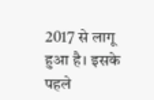2017 से लागू हुआ है। इसके पहले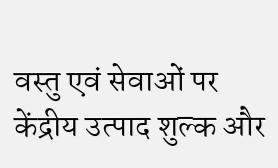वस्तु एवं सेवाओं पर केंद्रीय उत्पाद शुल्क और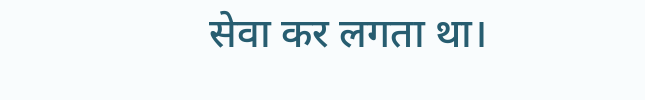सेवा कर लगता था।